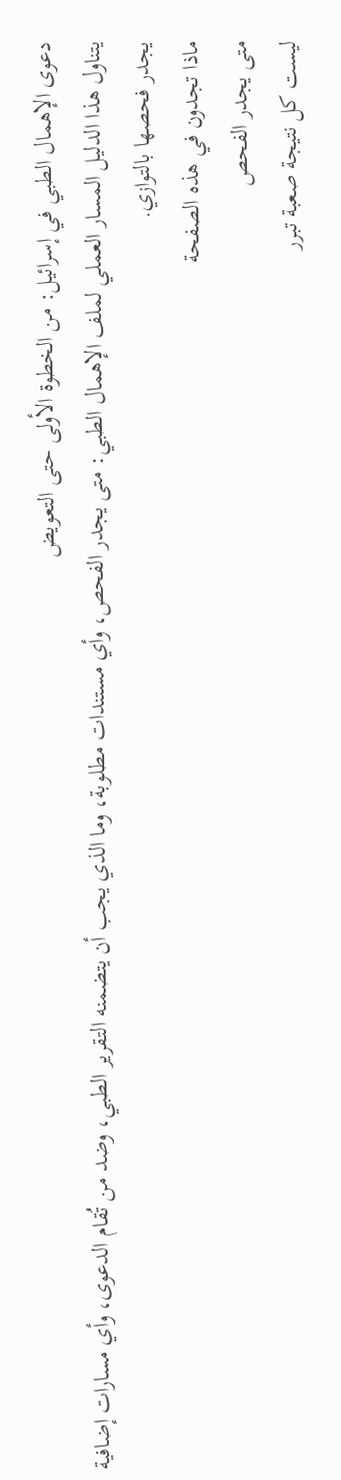دعوى الإهمال الطبي في إسرائيل: من الخطوة الأولى حتى التعويض
يتناول هذا الدليل المسار العملي لملف الإهمال الطبي: متى يجدر الفحص، وأي مستندات مطلوبة، وما الذي يجب أن يتضمنه التقرير الطبي، وضد من تُقام الدعوى، وأي مسارات إضافية يجدر فحصها بالتوازي.
ماذا تجدون في هذه الصفحة
متى يجدر الفحص
ليست كل نتيجة صعبة تبرر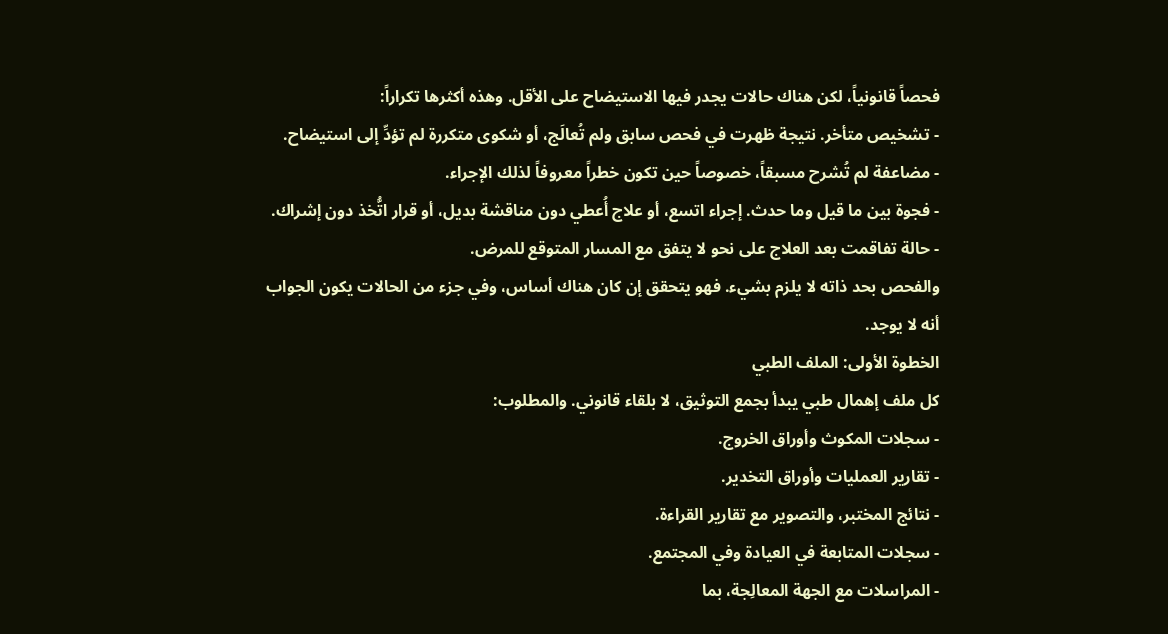فحصاً قانونياً، لكن هناك حالات يجدر فيها الاستيضاح على الأقل. وهذه أكثرها تكراراً:
- تشخيص متأخر. نتيجة ظهرت في فحص سابق ولم تُعالَج، أو شكوى متكررة لم تؤدِّ إلى استيضاح.
- مضاعفة لم تُشرح مسبقاً، خصوصاً حين تكون خطراً معروفاً لذلك الإجراء.
- فجوة بين ما قيل وما حدث. إجراء اتسع، أو علاج أُعطي دون مناقشة بديل، أو قرار اتُّخذ دون إشراك.
- حالة تفاقمت بعد العلاج على نحو لا يتفق مع المسار المتوقع للمرض.
والفحص بحد ذاته لا يلزم بشيء. فهو يتحقق إن كان هناك أساس، وفي جزء من الحالات يكون الجواب أنه لا يوجد.
الخطوة الأولى: الملف الطبي
كل ملف إهمال طبي يبدأ بجمع التوثيق، لا بلقاء قانوني. والمطلوب:
- سجلات المكوث وأوراق الخروج.
- تقارير العمليات وأوراق التخدير.
- نتائج المختبر، والتصوير مع تقارير القراءة.
- سجلات المتابعة في العيادة وفي المجتمع.
- المراسلات مع الجهة المعالِجة، بما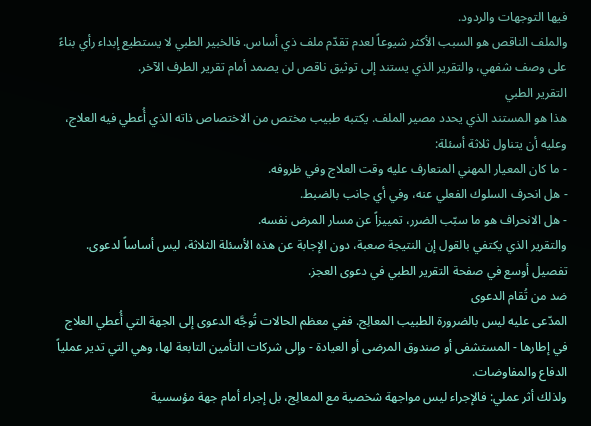فيها التوجهات والردود.
والملف الناقص هو السبب الأكثر شيوعاً لعدم تقدّم ملف ذي أساس. فالخبير الطبي لا يستطيع إبداء رأي بناءً على وصف شفهي، والتقرير الذي يستند إلى توثيق ناقص لن يصمد أمام تقرير الطرف الآخر.
التقرير الطبي
هذا هو المستند الذي يحدد مصير الملف. يكتبه طبيب مختص من الاختصاص ذاته الذي أُعطي فيه العلاج، وعليه أن يتناول ثلاثة أسئلة:
- ما كان المعيار المهني المتعارف عليه وقت العلاج وفي ظروفه.
- هل انحرف السلوك الفعلي عنه، وفي أي جانب بالضبط.
- هل الانحراف هو ما سبّب الضرر، تمييزاً عن مسار المرض نفسه.
والتقرير الذي يكتفي بالقول إن النتيجة صعبة، دون الإجابة عن هذه الأسئلة الثلاثة، ليس أساساً لدعوى. تفصيل أوسع في صفحة التقرير الطبي في دعوى العجز.
ضد من تُقام الدعوى
المدّعى عليه ليس بالضرورة الطبيب المعالِج. ففي معظم الحالات تُوجَّه الدعوى إلى الجهة التي أُعطي العلاج في إطارها - المستشفى أو صندوق المرضى أو العيادة - وإلى شركات التأمين التابعة لها، وهي التي تدير عملياً الدفاع والمفاوضات.
ولذلك أثر عملي: فالإجراء ليس مواجهة شخصية مع المعالِج، بل إجراء أمام جهة مؤسسية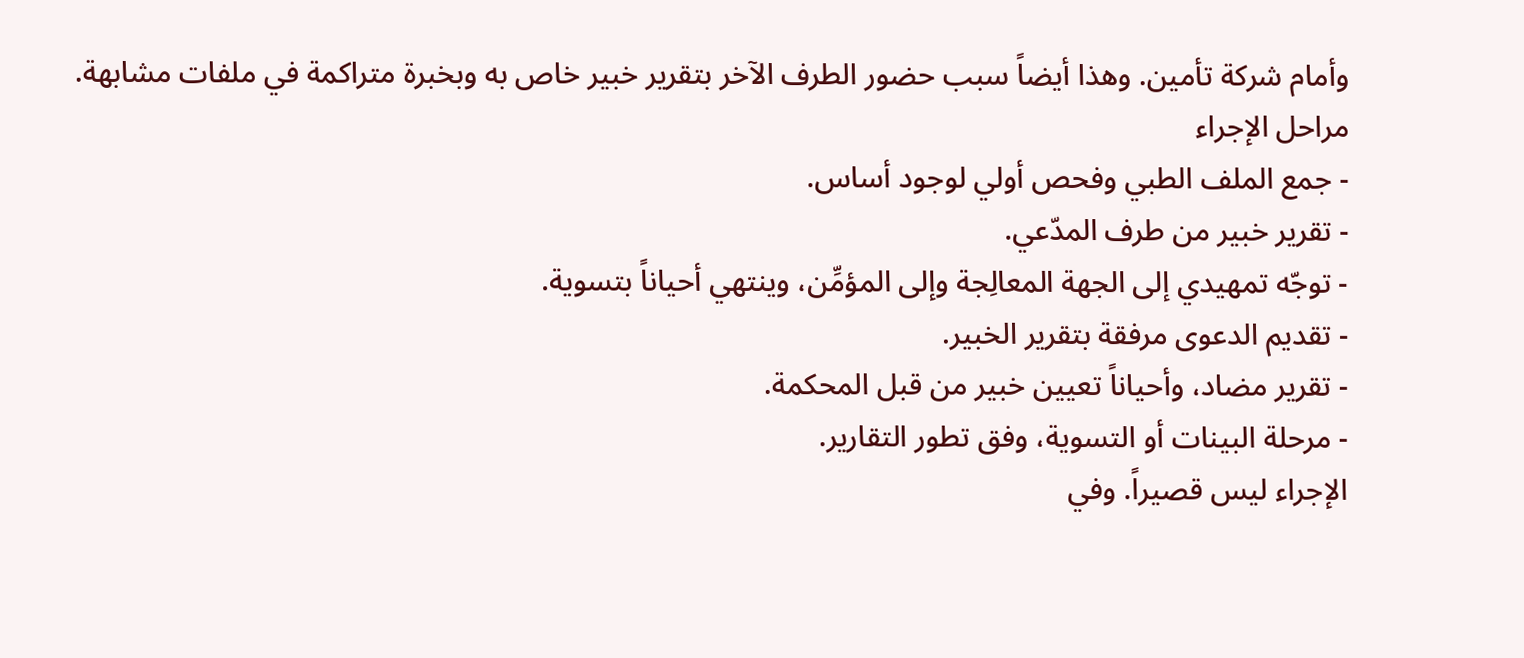وأمام شركة تأمين. وهذا أيضاً سبب حضور الطرف الآخر بتقرير خبير خاص به وبخبرة متراكمة في ملفات مشابهة.
مراحل الإجراء
- جمع الملف الطبي وفحص أولي لوجود أساس.
- تقرير خبير من طرف المدّعي.
- توجّه تمهيدي إلى الجهة المعالِجة وإلى المؤمِّن، وينتهي أحياناً بتسوية.
- تقديم الدعوى مرفقة بتقرير الخبير.
- تقرير مضاد، وأحياناً تعيين خبير من قبل المحكمة.
- مرحلة البينات أو التسوية، وفق تطور التقارير.
الإجراء ليس قصيراً. وفي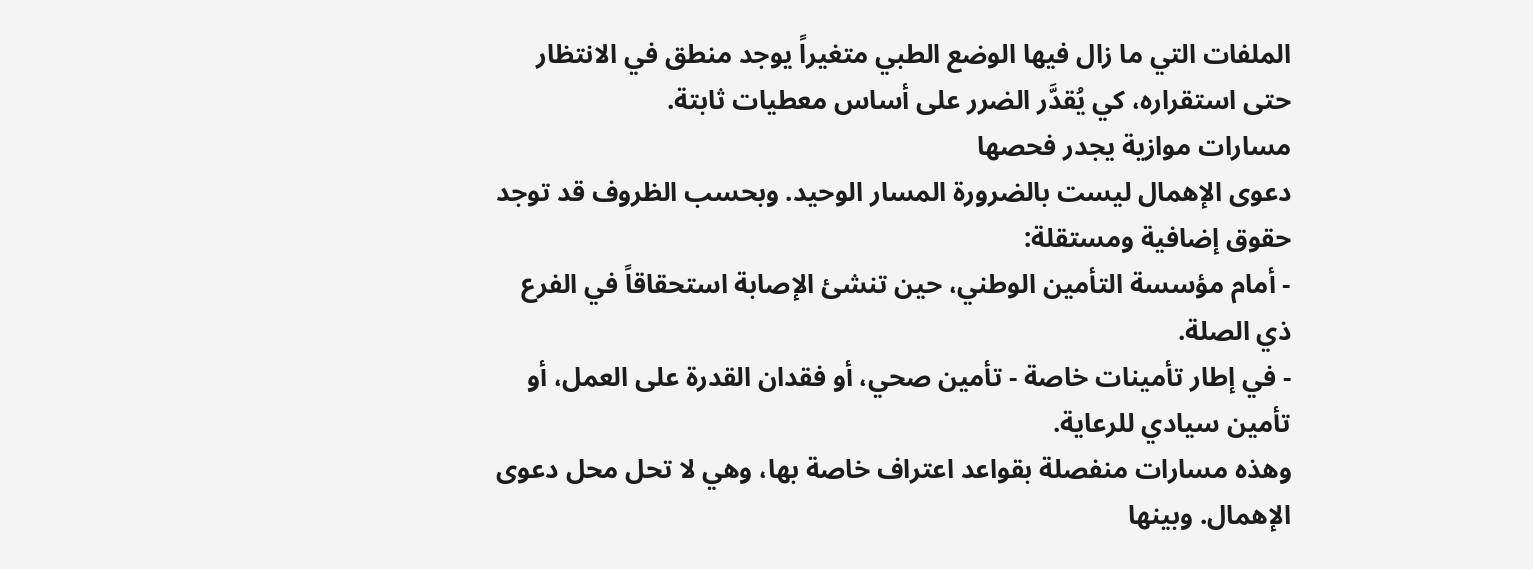الملفات التي ما زال فيها الوضع الطبي متغيراً يوجد منطق في الانتظار حتى استقراره، كي يُقدَّر الضرر على أساس معطيات ثابتة.
مسارات موازية يجدر فحصها
دعوى الإهمال ليست بالضرورة المسار الوحيد. وبحسب الظروف قد توجد حقوق إضافية ومستقلة:
- أمام مؤسسة التأمين الوطني، حين تنشئ الإصابة استحقاقاً في الفرع ذي الصلة.
- في إطار تأمينات خاصة - تأمين صحي، أو فقدان القدرة على العمل، أو تأمين سيادي للرعاية.
وهذه مسارات منفصلة بقواعد اعتراف خاصة بها، وهي لا تحل محل دعوى الإهمال. وبينها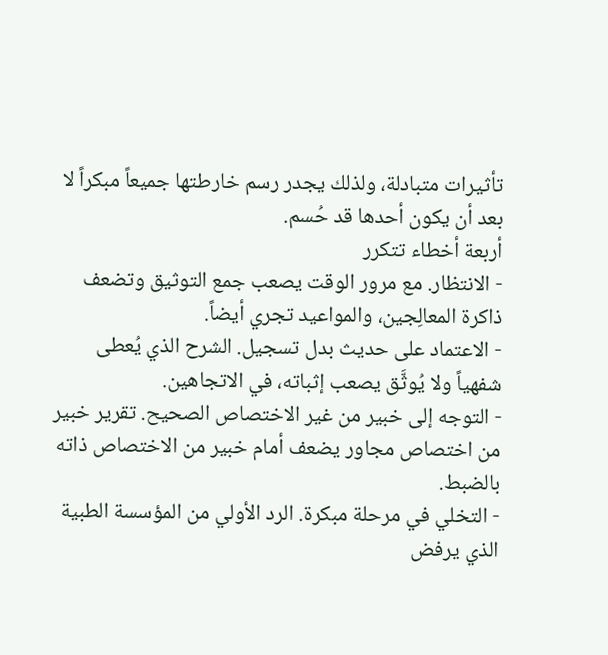تأثيرات متبادلة، ولذلك يجدر رسم خارطتها جميعاً مبكراً لا بعد أن يكون أحدها قد حُسم.
أربعة أخطاء تتكرر
- الانتظار. مع مرور الوقت يصعب جمع التوثيق وتضعف ذاكرة المعالِجين، والمواعيد تجري أيضاً.
- الاعتماد على حديث بدل تسجيل. الشرح الذي يُعطى شفهياً ولا يُوثَّق يصعب إثباته، في الاتجاهين.
- التوجه إلى خبير من غير الاختصاص الصحيح. تقرير خبير من اختصاص مجاور يضعف أمام خبير من الاختصاص ذاته بالضبط.
- التخلي في مرحلة مبكرة. الرد الأولي من المؤسسة الطبية الذي يرفض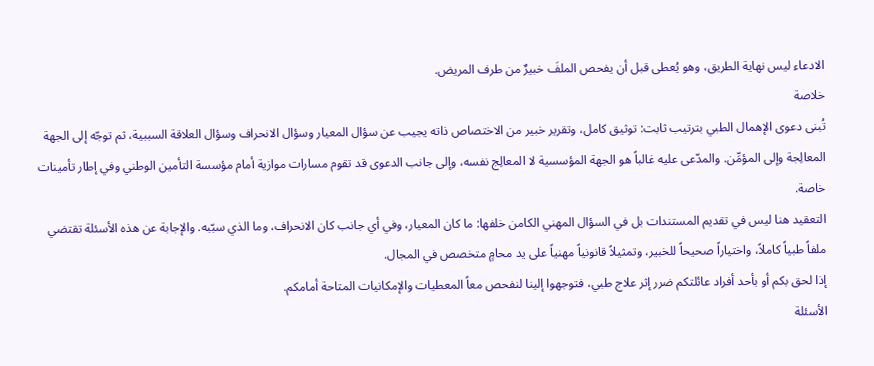الادعاء ليس نهاية الطريق، وهو يُعطى قبل أن يفحص الملفَ خبيرٌ من طرف المريض.
خلاصة
تُبنى دعوى الإهمال الطبي بترتيب ثابت: توثيق كامل، وتقرير خبير من الاختصاص ذاته يجيب عن سؤال المعيار وسؤال الانحراف وسؤال العلاقة السببية، ثم توجّه إلى الجهة المعالِجة وإلى المؤمِّن. والمدّعى عليه غالباً هو الجهة المؤسسية لا المعالِج نفسه، وإلى جانب الدعوى قد تقوم مسارات موازية أمام مؤسسة التأمين الوطني وفي إطار تأمينات خاصة.
التعقيد هنا ليس في تقديم المستندات بل في السؤال المهني الكامن خلفها: ما كان المعيار، وفي أي جانب كان الانحراف، وما الذي سبّبه. والإجابة عن هذه الأسئلة تقتضي ملفاً طبياً كاملاً، واختياراً صحيحاً للخبير، وتمثيلاً قانونياً مهنياً على يد محامٍ متخصص في المجال.
إذا لحق بكم أو بأحد أفراد عائلتكم ضرر إثر علاج طبي، فتوجهوا إلينا لنفحص معاً المعطيات والإمكانيات المتاحة أمامكم.
الأسئلة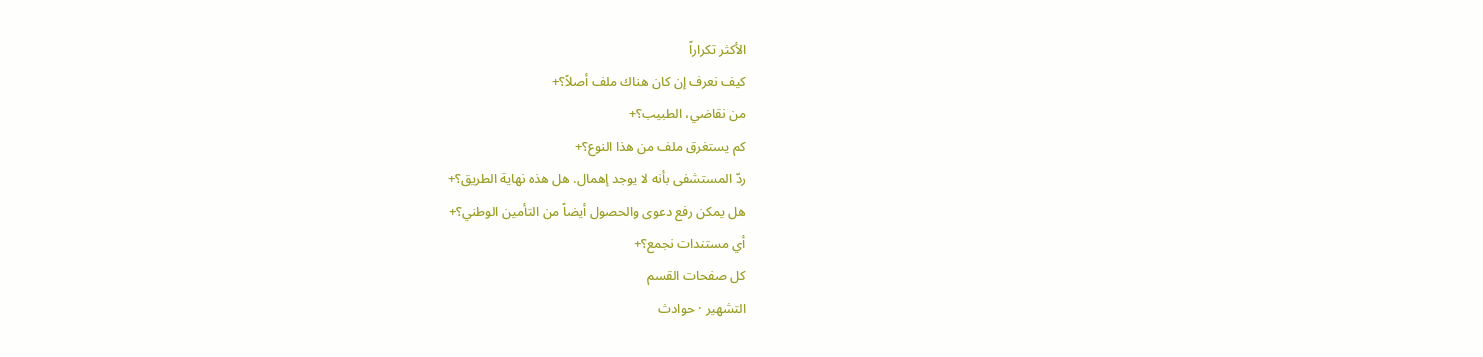الأكثر تكراراً
كيف نعرف إن كان هناك ملف أصلاً؟+
من نقاضي، الطبيب؟+
كم يستغرق ملف من هذا النوع؟+
ردّ المستشفى بأنه لا يوجد إهمال. هل هذه نهاية الطريق؟+
هل يمكن رفع دعوى والحصول أيضاً من التأمين الوطني؟+
أي مستندات نجمع؟+
كل صفحات القسم
التشهير · حوادث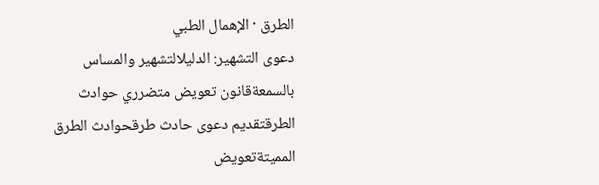الطرق · الإهمال الطبي
دعوى التشهير: الدليلالتشهير والمساس بالسمعةقانون تعويض متضرري حوادث الطرقتقديم دعوى حادث طرقحوادث الطرق المميتةتعويض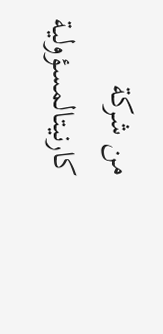من شركة كارنيتالمسؤولية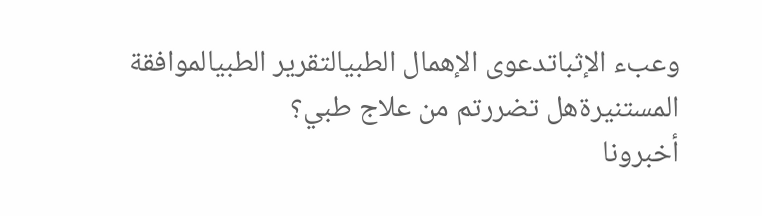وعبء الإثباتدعوى الإهمال الطبيالتقرير الطبيالموافقة المستنيرةهل تضررتم من علاج طبي؟
أخبرونا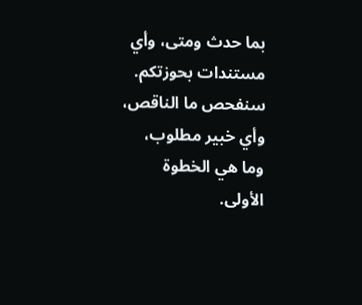بما حدث ومتى، وأي مستندات بحوزتكم. سنفحص ما الناقص، وأي خبير مطلوب، وما هي الخطوة الأولى.